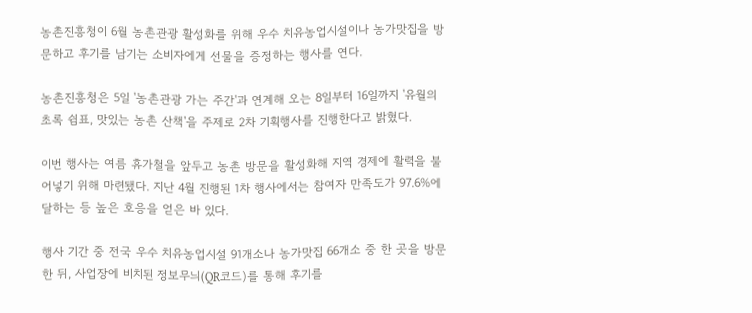농촌진흥청이 6월 농촌관광 활성화를 위해 우수 치유농업시설이나 농가맛집을 방문하고 후기를 남기는 소비자에게 선물을 증정하는 행사를 연다.

농촌진흥청은 5일 '농촌관광 가는 주간'과 연계해 오는 8일부터 16일까지 '유월의 초록 쉼표, 맛있는 농촌 산책'을 주제로 2차 기획행사를 진행한다고 밝혔다.

이번 행사는 여름 휴가철을 앞두고 농촌 방문을 활성화해 지역 경제에 활력을 불어넣기 위해 마련됐다. 지난 4월 진행된 1차 행사에서는 참여자 만족도가 97.6%에 달하는 등 높은 호응을 얻은 바 있다.

행사 기간 중 전국 우수 치유농업시설 91개소나 농가맛집 66개소 중 한 곳을 방문한 뒤, 사업장에 비치된 정보무늬(QR코드)를 통해 후기를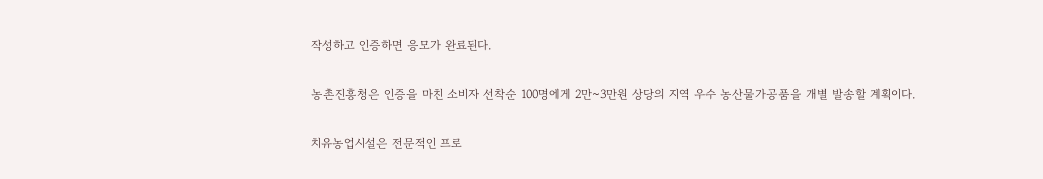작성하고 인증하면 응모가 완료된다.

농촌진흥청은 인증을 마친 소비자 선착순 100명에게 2만~3만원 상당의 지역 우수 농산물가공품을 개별 발송할 계획이다.

치유농업시설은 전문적인 프로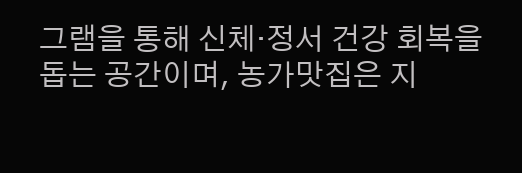그램을 통해 신체·정서 건강 회복을 돕는 공간이며, 농가맛집은 지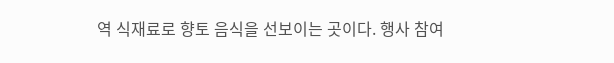역 식재료로 향토 음식을 선보이는 곳이다. 행사 참여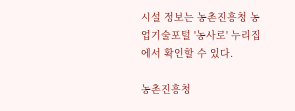시설 정보는 농촌진흥청 농업기술포털 '농사로' 누리집에서 확인할 수 있다.

농촌진흥청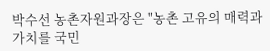박수선 농촌자원과장은 "농촌 고유의 매력과 가치를 국민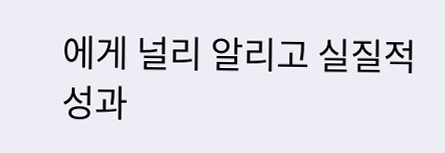에게 널리 알리고 실질적 성과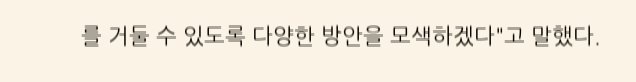를 거둘 수 있도록 다양한 방안을 모색하겠다"고 말했다.